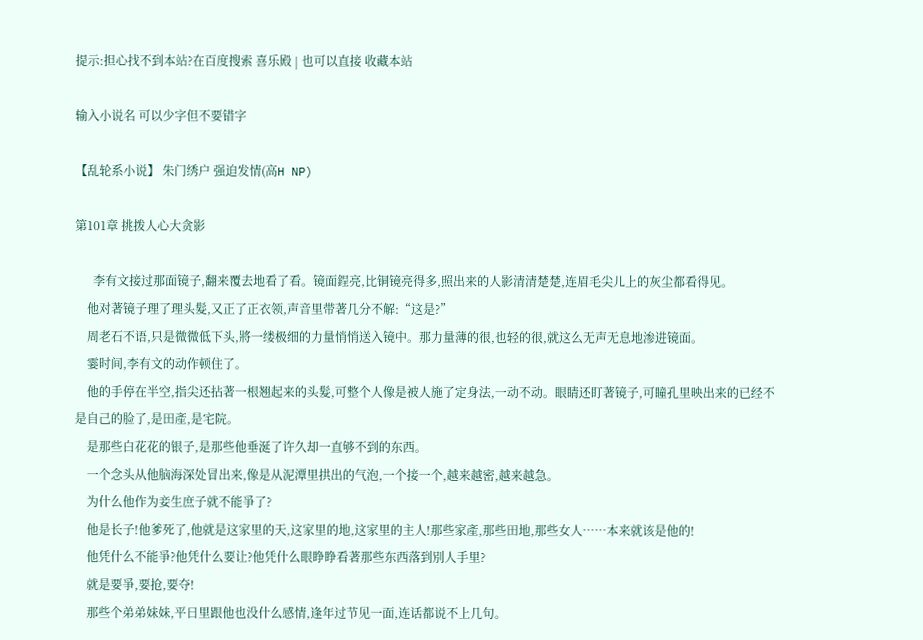提示:担心找不到本站?在百度搜索 喜乐殿 | 也可以直接 收藏本站

输入小说名 可以少字但不要错字

【乱轮系小说】 朱门绣户 强迫发情(高H NP)

第101章 挑拨人心大贪影

      李有文接过那面镜子,翻来覆去地看了看。镜面鋥亮,比铜镜亮得多,照出来的人影清清楚楚,连眉毛尖儿上的灰尘都看得见。
    他对著镜子理了理头髮,又正了正衣领,声音里带著几分不解:“这是?”
    周老石不语,只是微微低下头,將一缕极细的力量悄悄送入镜中。那力量薄的很,也轻的很,就这么无声无息地渗进镜面。
    霎时间,李有文的动作顿住了。
    他的手停在半空,指尖还拈著一根翘起来的头髮,可整个人像是被人施了定身法,一动不动。眼睛还盯著镜子,可瞳孔里映出来的已经不是自己的脸了,是田產,是宅院。
    是那些白花花的银子,是那些他垂涎了许久却一直够不到的东西。
    一个念头从他脑海深处冒出来,像是从泥潭里拱出的气泡,一个接一个,越来越密,越来越急。
    为什么他作为妾生庶子就不能爭了?
    他是长子!他爹死了,他就是这家里的天,这家里的地,这家里的主人!那些家產,那些田地,那些女人……本来就该是他的!
    他凭什么不能爭?他凭什么要让?他凭什么眼睁睁看著那些东西落到別人手里?
    就是要爭,要抢,要夺!
    那些个弟弟妹妹,平日里跟他也没什么感情,逢年过节见一面,连话都说不上几句。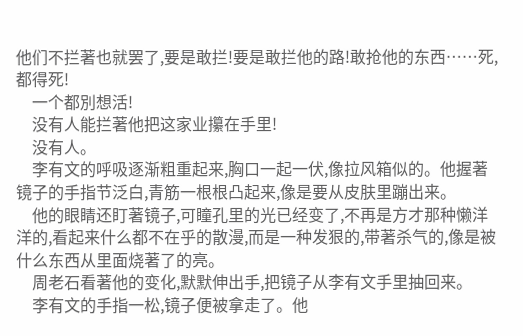他们不拦著也就罢了,要是敢拦!要是敢拦他的路!敢抢他的东西……死,都得死!
    一个都別想活!
    没有人能拦著他把这家业攥在手里!
    没有人。
    李有文的呼吸逐渐粗重起来,胸口一起一伏,像拉风箱似的。他握著镜子的手指节泛白,青筋一根根凸起来,像是要从皮肤里蹦出来。
    他的眼睛还盯著镜子,可瞳孔里的光已经变了,不再是方才那种懒洋洋的,看起来什么都不在乎的散漫,而是一种发狠的,带著杀气的,像是被什么东西从里面烧著了的亮。
    周老石看著他的变化,默默伸出手,把镜子从李有文手里抽回来。
    李有文的手指一松,镜子便被拿走了。他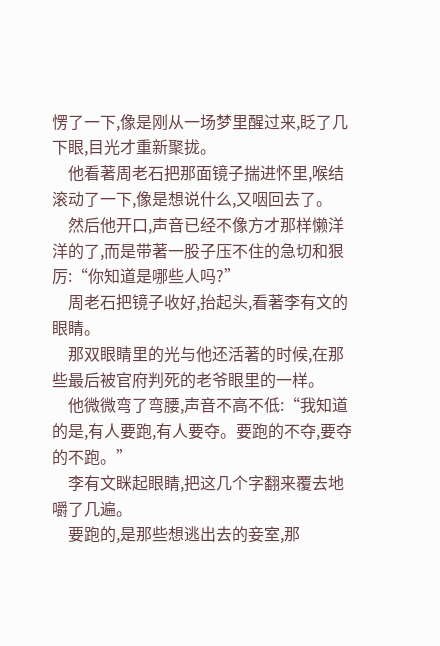愣了一下,像是刚从一场梦里醒过来,眨了几下眼,目光才重新聚拢。
    他看著周老石把那面镜子揣进怀里,喉结滚动了一下,像是想说什么,又咽回去了。
    然后他开口,声音已经不像方才那样懒洋洋的了,而是带著一股子压不住的急切和狠厉:“你知道是哪些人吗?”
    周老石把镜子收好,抬起头,看著李有文的眼睛。
    那双眼睛里的光与他还活著的时候,在那些最后被官府判死的老爷眼里的一样。
    他微微弯了弯腰,声音不高不低:“我知道的是,有人要跑,有人要夺。要跑的不夺,要夺的不跑。”
    李有文眯起眼睛,把这几个字翻来覆去地嚼了几遍。
    要跑的,是那些想逃出去的妾室,那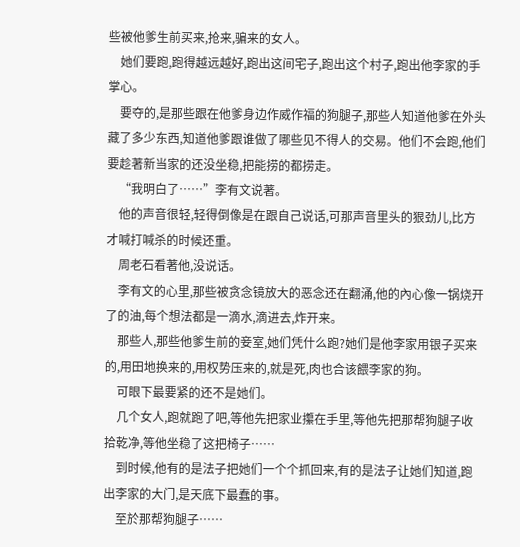些被他爹生前买来,抢来,骗来的女人。
    她们要跑,跑得越远越好,跑出这间宅子,跑出这个村子,跑出他李家的手掌心。
    要夺的,是那些跟在他爹身边作威作福的狗腿子,那些人知道他爹在外头藏了多少东西,知道他爹跟谁做了哪些见不得人的交易。他们不会跑,他们要趁著新当家的还没坐稳,把能捞的都捞走。
    “我明白了……”李有文说著。
    他的声音很轻,轻得倒像是在跟自己说话,可那声音里头的狠劲儿,比方才喊打喊杀的时候还重。
    周老石看著他,没说话。
    李有文的心里,那些被贪念镜放大的恶念还在翻涌,他的內心像一锅烧开了的油,每个想法都是一滴水,滴进去,炸开来。
    那些人,那些他爹生前的妾室,她们凭什么跑?她们是他李家用银子买来的,用田地换来的,用权势压来的,就是死,肉也合该餵李家的狗。
    可眼下最要紧的还不是她们。
    几个女人,跑就跑了吧,等他先把家业攥在手里,等他先把那帮狗腿子收拾乾净,等他坐稳了这把椅子……
    到时候,他有的是法子把她们一个个抓回来,有的是法子让她们知道,跑出李家的大门,是天底下最蠢的事。
    至於那帮狗腿子……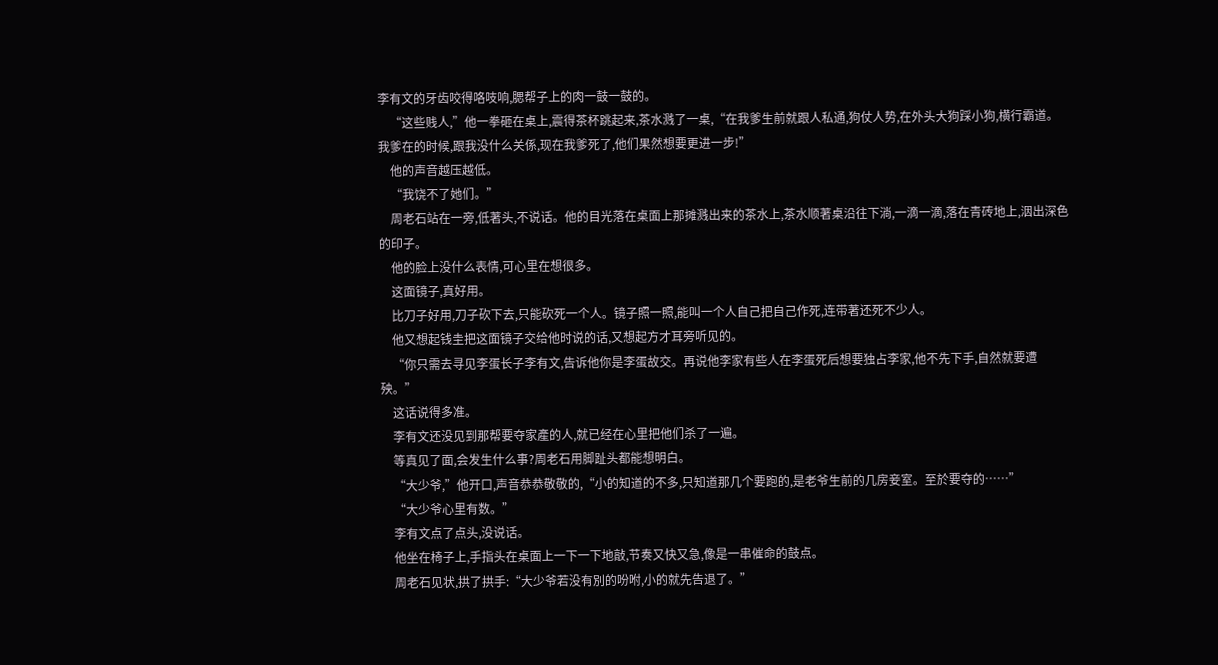李有文的牙齿咬得咯吱响,腮帮子上的肉一鼓一鼓的。
    “这些贱人,”他一拳砸在桌上,震得茶杯跳起来,茶水溅了一桌,“在我爹生前就跟人私通,狗仗人势,在外头大狗踩小狗,横行霸道。我爹在的时候,跟我没什么关係,现在我爹死了,他们果然想要更进一步!”
    他的声音越压越低。
    “我饶不了她们。”
    周老石站在一旁,低著头,不说话。他的目光落在桌面上那摊溅出来的茶水上,茶水顺著桌沿往下淌,一滴一滴,落在青砖地上,洇出深色的印子。
    他的脸上没什么表情,可心里在想很多。
    这面镜子,真好用。
    比刀子好用,刀子砍下去,只能砍死一个人。镜子照一照,能叫一个人自己把自己作死,连带著还死不少人。
    他又想起钱圭把这面镜子交给他时说的话,又想起方才耳旁听见的。
    “你只需去寻见李蛋长子李有文,告诉他你是李蛋故交。再说他李家有些人在李蛋死后想要独占李家,他不先下手,自然就要遭殃。”
    这话说得多准。
    李有文还没见到那帮要夺家產的人,就已经在心里把他们杀了一遍。
    等真见了面,会发生什么事?周老石用脚趾头都能想明白。
    “大少爷,”他开口,声音恭恭敬敬的,“小的知道的不多,只知道那几个要跑的,是老爷生前的几房妾室。至於要夺的……”
    “大少爷心里有数。”
    李有文点了点头,没说话。
    他坐在椅子上,手指头在桌面上一下一下地敲,节奏又快又急,像是一串催命的鼓点。
    周老石见状,拱了拱手:“大少爷若没有別的吩咐,小的就先告退了。”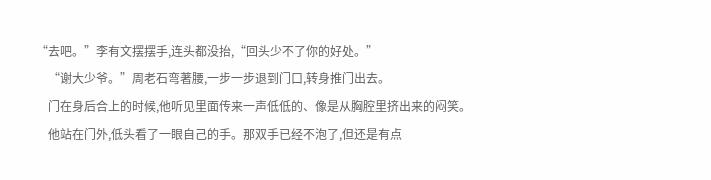“去吧。”李有文摆摆手,连头都没抬,“回头少不了你的好处。”
    “谢大少爷。”周老石弯著腰,一步一步退到门口,转身推门出去。
    门在身后合上的时候,他听见里面传来一声低低的、像是从胸腔里挤出来的闷笑。
    他站在门外,低头看了一眼自己的手。那双手已经不泡了,但还是有点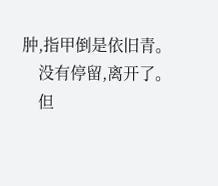肿,指甲倒是依旧青。
    没有停留,离开了。
    但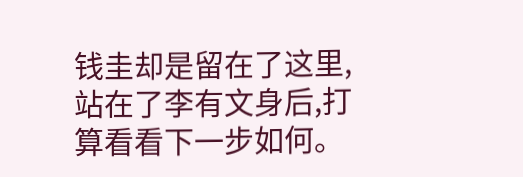钱圭却是留在了这里,站在了李有文身后,打算看看下一步如何。